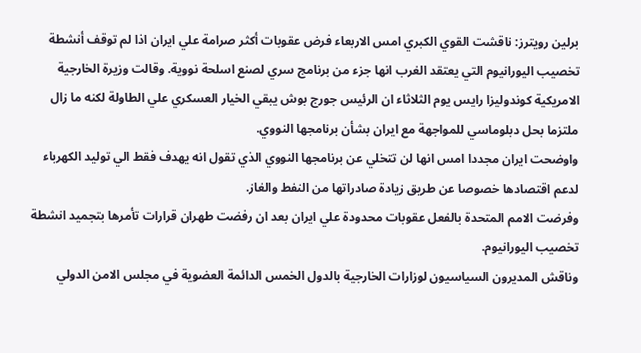برلين رويترز: ناقشت القوي الكبري امس الاربعاء فرض عقوبات أكثر صرامة علي ايران اذا لم توقف أنشطة تخصيب اليورانيوم التي يعتقد الغرب انها جزء من برنامج سري لصنع اسلحة نووية. وقالت وزيرة الخارجية الامريكية كوندوليزا رايس يوم الثلاثاء ان الرئيس جورج بوش يبقي الخيار العسكري علي الطاولة لكنه ما زال ملتزما بحل دبلوماسي للمواجهة مع ايران بشأن برنامجها النووي.
واوضحت ايران مجددا امس انها لن تتخلي عن برنامجها النووي الذي تقول انه يهدف فقط الي توليد الكهرباء لدعم اقتصادها خصوصا عن طريق زيادة صادراتها من النفط والغاز.
وفرضت الامم المتحدة بالفعل عقوبات محدودة علي ايران بعد ان رفضت طهران قرارات تأمرها بتجميد انشطة تخصيب اليورانيوم.
وناقش المديرون السياسيون لوزارات الخارجية بالدول الخمس الدائمة العضوية في مجلس الامن الدولي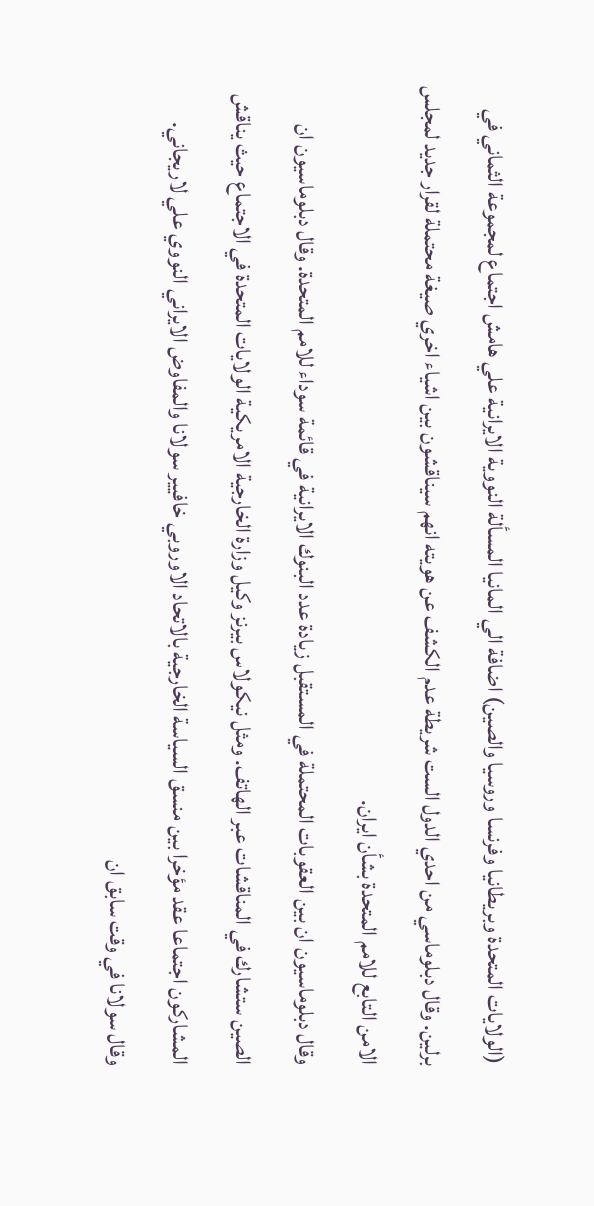(الولايات المتحدة وبريطانيا وفرنسا وروسيا والصين) اضافة الي المانيا المسألة النووية الايرانية علي هامش اجتماع لمجموعة الثماني في برلين. وقال دبلوماسي من احدي الدول الست شريطة عدم الكشف عن هويته انهم سيناقشون بين اشياء اخري صيغة محتملة لقرار جديد لمجلس الامن التابع للامم المتحدة بشأن ايران.
وقال دبلوماسيون ان بين العقوبات المحتملة في المستقبل زيادة عدد البنوك الايرانية في قائمة سوداء للامم المتحدة. وقال دبلوماسيون ان الصين ستشارك في المناقشات عبر الهاتف. ومثل نيكولاس بيرنز وكيل وزارة الخارجية الامريكية الولايات المتحدة في الاجتماع حيث يناقش المشاركون اجتماعا عقد مؤخرا بين منسق السياسة الخارجية بالاتحاد الاوروبي خافيير سولانا والمفاوض الايراني النووي علي لاريجاني.
وقال سولانا في وقت سابق ان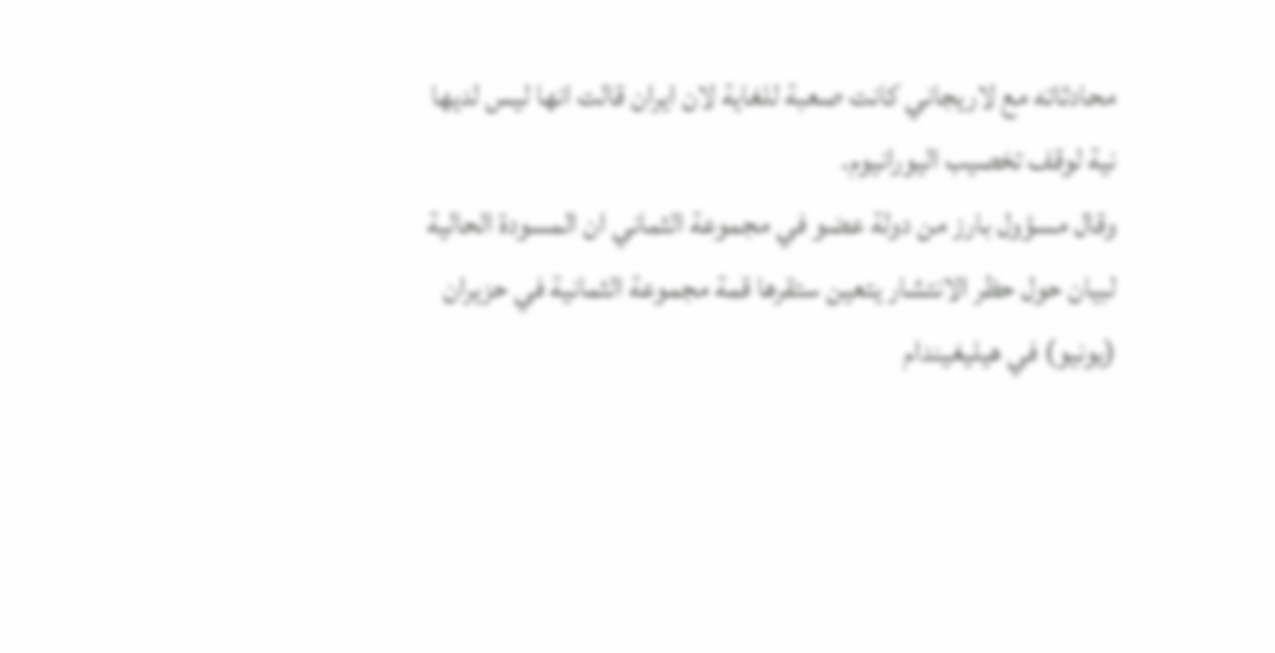محادثاته مع لاريجاني كانت صعبة للغاية لان ايران قالت انها ليس لديها نية لوقف تخصيب اليورانيوم.
وقال مسؤول بارز من دولة عضو في مجموعة الثماني ان المسودة الحالية لبيان حول حظر الانتشار يتعين ستقرها قمة مجموعة الثمانية في حزيران (يونيو) في هيليغيندام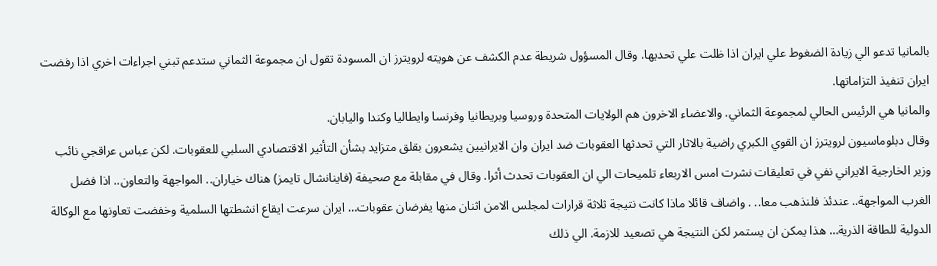بالمانيا تدعو الي زيادة الضغوط علي ايران اذا ظلت علي تحديها. وقال المسؤول شريطة عدم الكشف عن هويته لرويترز ان المسودة تقول ان مجموعة الثماني ستدعم تبني اجراءات اخري اذا رفضت ايران تنفيذ التزاماتها.
والمانيا هي الرئيس الحالي لمجموعة الثماني. والاعضاء الاخرون هم الولايات المتحدة وروسيا وبريطانيا وفرنسا وايطاليا وكندا واليابان.
وقال دبلوماسيون لرويترز ان القوي الكبري راضية بالاثار التي تحدثها العقوبات ضد ايران وان الايرانيين يشعرون بقلق متزايد بشأن التأثير الاقتصادي السلبي للعقوبات. لكن عباس عراقجي نائب وزير الخارجية الايراني نفي في تعليقات نشرت امس الاربعاء تلميحات الي ان العقوبات تحدث أثرا. وقال في مقابلة مع صحيفة (فاينانشال تايمز) هناك خياران.. المواجهة والتعاون.. اذا فضل الغرب المواجهة.. عندئذ فلنذهب معا.. . واضاف قائلا ماذا كانت نتيجة ثلاثة قرارات لمجلس الامن اثنان منها يفرضان عقوبات… ايران سرعت ايقاع انشطتها السلمية وخفضت تعاونها مع الوكالة الدولية للطاقة الذرية… هذا يمكن ان يستمر لكن النتيجة هي تصعيد للازمة. الي ذلك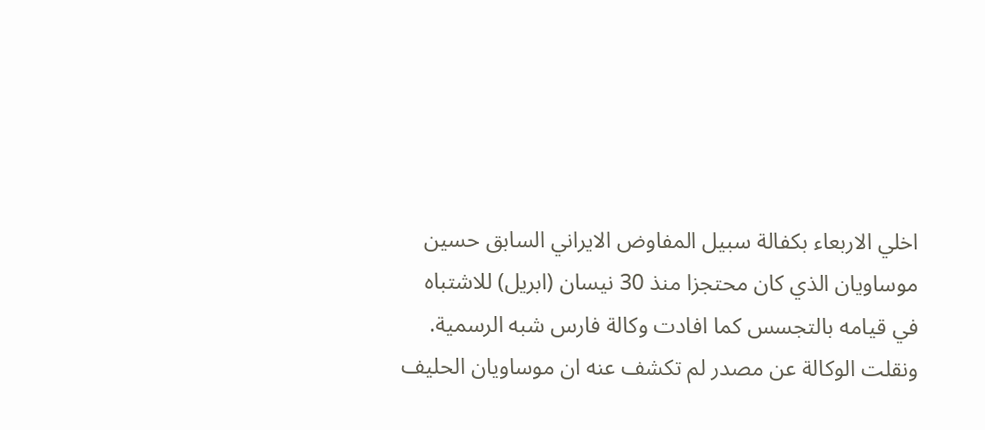اخلي الاربعاء بكفالة سبيل المفاوض الايراني السابق حسين موساويان الذي كان محتجزا منذ 30 نيسان (ابريل) للاشتباه في قيامه بالتجسس كما افادت وكالة فارس شبه الرسمية. ونقلت الوكالة عن مصدر لم تكشف عنه ان موساويان الحليف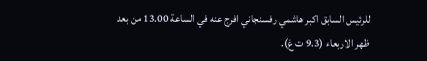للرئيس السابق اكبر هاشمي رفسنجاني افرج عنه في الساعة 13.00 من بعد ظهر الاربعاء (9.3 ت غ).